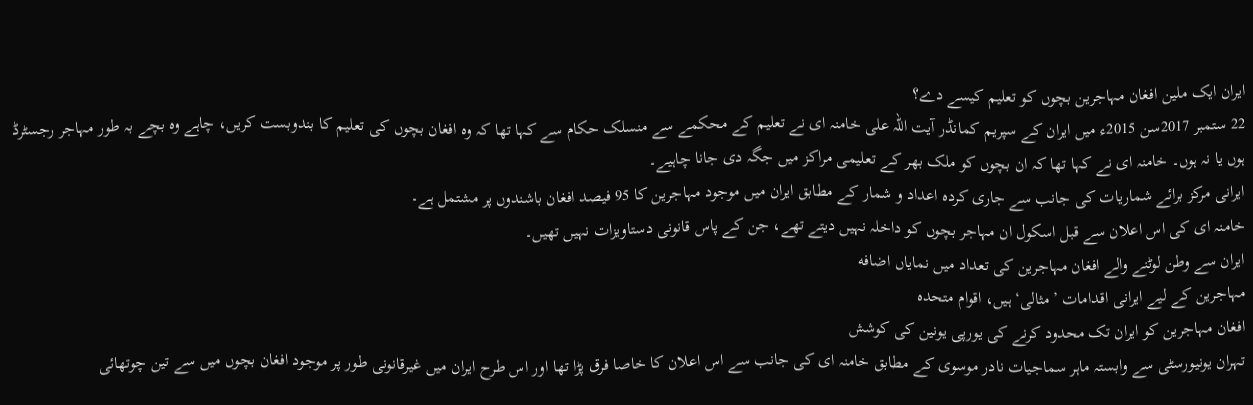ایران ایک ملین افغان مہاجرین بچوں کو تعلیم کیسے دے؟
22 ستمبر 2017سن 2015ء میں ایران کے سپریم کمانڈر آیت اللہ علی خامنہ ای نے تعلیم کے محکمے سے منسلک حکام سے کہا تھا کہ وہ افغان بچوں کی تعلیم کا بندوبست کریں، چاہے وہ بچے بہ طور مہاجر رجسٹرڈ ہوں یا نہ ہوں۔ خامنہ ای نے کہا تھا کہ ان بچوں کو ملک بھر کے تعلیمی مراکز میں جگہ دی جانا چاہیے۔
ایرانی مرکز برائے شماریات کی جانب سے جاری کردہ اعداد و شمار کے مطابق ایران میں موجود مہاجرین کا 95 فیصد افغان باشندوں پر مشتمل ہے۔
خامنہ ای کی اس اعلان سے قبل اسکول ان مہاجر بچوں کو داخلہ نہیں دیتے تھے، جن کے پاس قانونی دستاویزات نہیں تھیں۔
ايران سے وطن لوٹنے والے افغان مہاجرين کی تعداد میں نماياں اضافه
مہاجرین کے لیے ایرانی اقدامات ’مثالی‘ ہیں، اقوام متحدہ
افغان مہاجرین کو ایران تک محدود کرنے کی یورپی یونین کی کوشش
تہران یونیورسٹی سے وابستہ ماہر سماجیات نادر موسوی کے مطابق خامنہ ای کی جانب سے اس اعلان کا خاصا فرق پڑا تھا اور اس طرح ایران میں غیرقانونی طور پر موجود افغان بچوں میں سے تین چوتھائی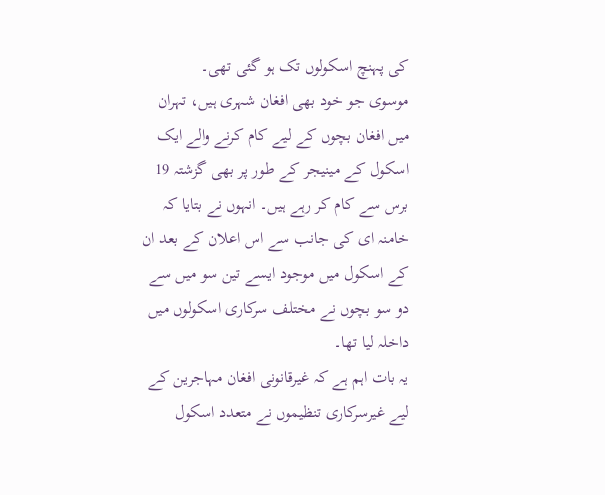کی پہنچ اسکولوں تک ہو گئی تھی۔
موسوی جو خود بھی افغان شہری ہیں، تہران میں افغان بچوں کے لیے کام کرنے والے ایک اسکول کے مینیجر کے طور پر بھی گزشتہ 19 برس سے کام کر رہے ہیں۔ انہوں نے بتایا کہ خامنہ ای کی جانب سے اس اعلان کے بعد ان کے اسکول میں موجود ایسے تین سو میں سے دو سو بچوں نے مختلف سرکاری اسکولوں میں داخلہ لیا تھا۔
یہ بات اہم ہے کہ غیرقانونی افغان مہاجرین کے لیے غیرسرکاری تنظیموں نے متعدد اسکول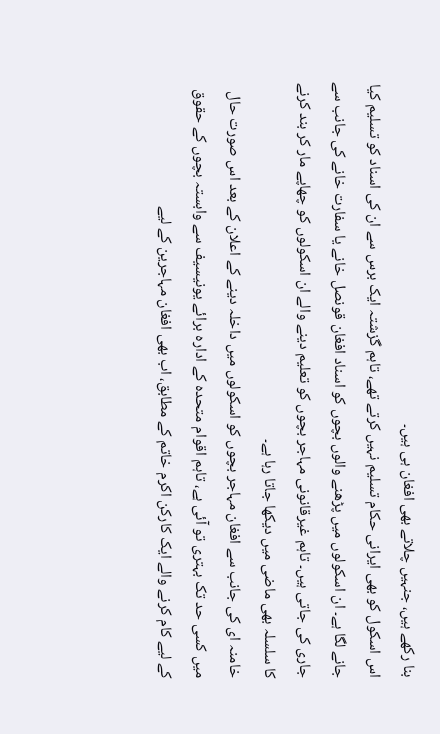بنا رکھے ہیں، جنہیں چلاتے بھی افغان ہی ہیں۔
اس اسکول کو بھی ایرانی حکام تسلیم نہیں کرتے تھے، تاہم گزشتہ ایک برس سے ان کی اسناد کو تسلیم کیا جانے لگا ہے۔ ان اسکولوں میں پڑھنے والوں بچوں کو اسناد افغان قونصل خانے یا سفارت خانے کی جانب سے جاری کی جاتی ہیں۔ تاہم غیرقانونی مہاجر بچوں کو تعلیم دینے والے ان اسکولوں کو چھاپے مار کر بند کرنے کا سلسلہ بھی ماضی میں دیکھا جاتا رہا ہے۔
خامنہ ای کی جانب سے افغان مہاجر بچوں کو اسکولوں میں داخلہ دینے کے اعلان کے بعد اس صورت حال میں کسی حد تک بہتری تو آئی ہے، تاہم اقوام متحدہ کے ادارہ برائے یونیسیف سے وابستہ بچوں کے حقوق کے لیے کام کرنے والے ایک کارکن اکرم خاتم کے مطابق، اب بھی افغان مہاجرین کے لیے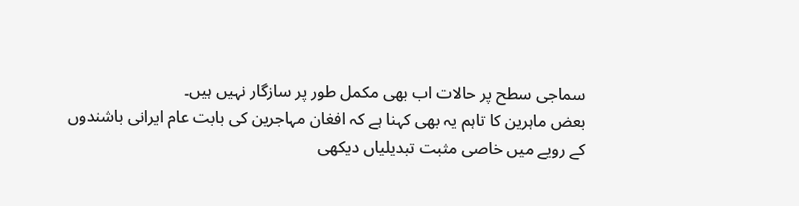سماجی سطح پر حالات اب بھی مکمل طور پر سازگار نہیں ہیں۔
بعض ماہرین کا تاہم یہ بھی کہنا ہے کہ افغان مہاجرین کی بابت عام ایرانی باشندوں کے رویے میں خاصی مثبت تبدیلیاں دیکھی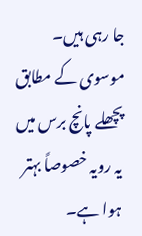جا رہی ہیں۔ موسوی کے مطابق پچھلے پانچ برس میں یہ رویہ خصوصاً بہتر ہوا ہے۔